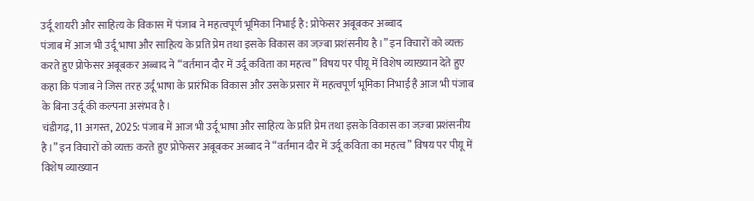उर्दू शायरी और साहित्य के विकास में पंजाब ने महत्वपूर्ण भूमिका निभाई है: प्रोफेसर अबूबकर अब्बाद
पंजाब में आज भी उर्दू भाषा और साहित्य के प्रति प्रेम तथा इसके विकास का जज़्बा प्रशंसनीय है।” इन विचारों को व्यक्त करते हुए प्रोफेसर अबूबकर अब्बाद ने “वर्तमान दौर में उर्दू कविता का महत्व” विषय पर पीयू में विशेष व्याख्यान देते हुए कहा कि पंजाब ने जिस तरह उर्दू भाषा के प्रारंभिक विकास और उसके प्रसार में महत्वपूर्ण भूमिका निभाई है आज भी पंजाब के बिना उर्दू की कल्पना असंभव है।
चंडीगढ़, 11 अगस्त, 2025: पंजाब में आज भी उर्दू भाषा और साहित्य के प्रति प्रेम तथा इसके विकास का जज़्बा प्रशंसनीय है।” इन विचारों को व्यक्त करते हुए प्रोफेसर अबूबकर अब्बाद ने “वर्तमान दौर में उर्दू कविता का महत्व” विषय पर पीयू में विशेष व्याख्यान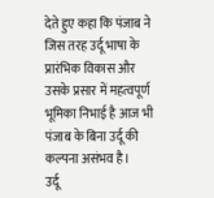देते हुए कहा कि पंजाब ने जिस तरह उर्दू भाषा के प्रारंभिक विकास और उसके प्रसार में महत्वपूर्ण भूमिका निभाई है आज भी पंजाब के बिना उर्दू की कल्पना असंभव है।
उर्दू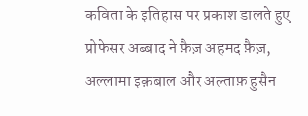कविता के इतिहास पर प्रकाश डालते हुए प्रोफेसर अब्बाद ने फ़ैज़ अहमद फ़ैज़, अल्लामा इक़बाल और अल्ताफ़ हुसैन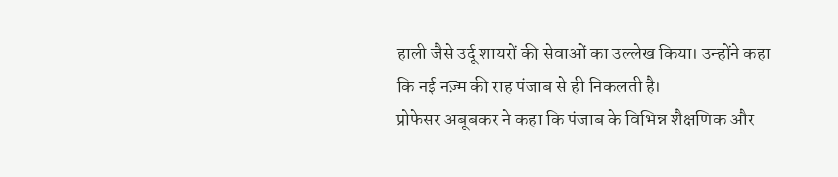हाली जैसे उर्दू शायरों की सेवाओं का उल्लेख किया। उन्होंने कहा कि नई नज़्म की राह पंजाब से ही निकलती है।
प्रोफेसर अबूबकर ने कहा कि पंजाब के विभिन्न शैक्षणिक और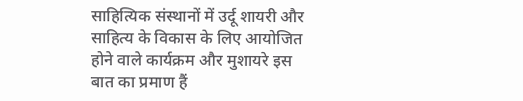साहित्यिक संस्थानों में उर्दू शायरी और साहित्य के विकास के लिए आयोजित होने वाले कार्यक्रम और मुशायरे इस बात का प्रमाण हैं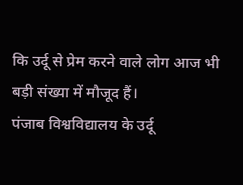कि उर्दू से प्रेम करने वाले लोग आज भी बड़ी संख्या में मौजूद हैं।
पंजाब विश्वविद्यालय के उर्दू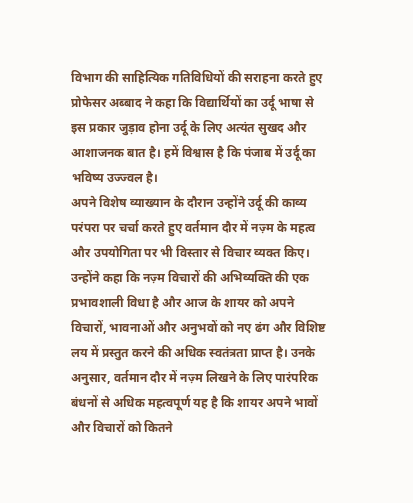विभाग की साहित्यिक गतिविधियों की सराहना करते हुए प्रोफेसर अब्बाद ने कहा कि विद्यार्थियों का उर्दू भाषा से इस प्रकार जुड़ाव होना उर्दू के लिए अत्यंत सुखद और आशाजनक बात है। हमें विश्वास है कि पंजाब में उर्दू का भविष्य उज्ज्वल है।
अपने विशेष व्याख्यान के दौरान उन्होंने उर्दू की काव्य परंपरा पर चर्चा करते हुए वर्तमान दौर में नज़्म के महत्व और उपयोगिता पर भी विस्तार से विचार व्यक्त किए। उन्होंने कहा कि नज़्म विचारों की अभिव्यक्ति की एक प्रभावशाली विधा है और आज के शायर को अपने विचारों, भावनाओं और अनुभवों को नए ढंग और विशिष्ट लय में प्रस्तुत करने की अधिक स्वतंत्रता प्राप्त है। उनके अनुसार, वर्तमान दौर में नज़्म लिखने के लिए पारंपरिक बंधनों से अधिक महत्वपूर्ण यह है कि शायर अपने भावों और विचारों को कितने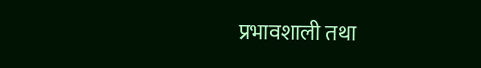प्रभावशाली तथा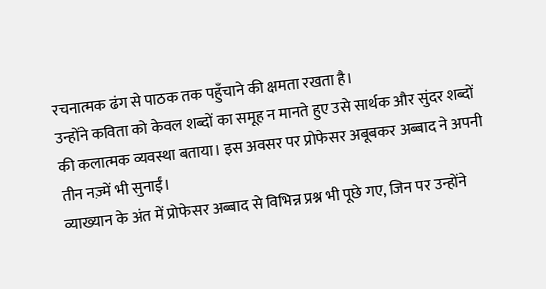रचनात्मक ढंग से पाठक तक पहुँचाने की क्षमता रखता है।
उन्होंने कविता को केवल शब्दों का समूह न मानते हुए उसे सार्थक और सुंदर शब्दों की कलात्मक व्यवस्था बताया। इस अवसर पर प्रोफेसर अबूबकर अब्बाद ने अपनी तीन नज़्में भी सुनाईं।
व्याख्यान के अंत में प्रोफेसर अब्बाद से विभिन्न प्रश्न भी पूछे गए, जिन पर उन्होंने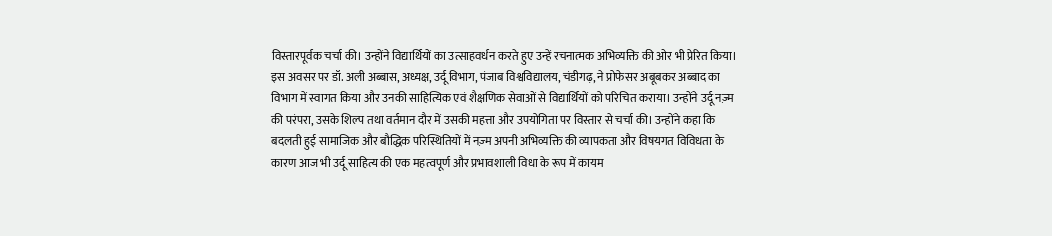विस्तारपूर्वक चर्चा की। उन्होंने विद्यार्थियों का उत्साहवर्धन करते हुए उन्हें रचनात्मक अभिव्यक्ति की ओर भी प्रेरित किया।
इस अवसर पर डॉ. अली अब्बास, अध्यक्ष, उर्दू विभाग, पंजाब विश्वविद्यालय, चंडीगढ़, ने प्रोफेसर अबूबकर अब्बाद का विभाग में स्वागत किया और उनकी साहित्यिक एवं शैक्षणिक सेवाओं से विद्यार्थियों को परिचित कराया। उन्होंने उर्दू नज़्म की परंपरा, उसके शिल्प तथा वर्तमान दौर में उसकी महत्ता और उपयोगिता पर विस्तार से चर्चा की। उन्होंने कहा कि बदलती हुई सामाजिक और बौद्धिक परिस्थितियों में नज़्म अपनी अभिव्यक्ति की व्यापकता और विषयगत विविधता के कारण आज भी उर्दू साहित्य की एक महत्वपूर्ण और प्रभावशाली विधा के रूप में कायम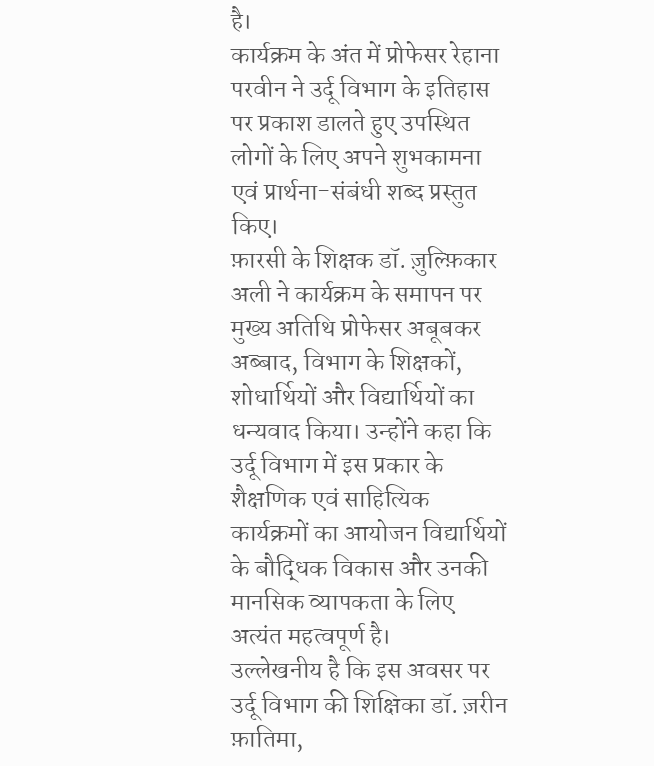है।
कार्यक्रम के अंत में प्रोफेसर रेहाना परवीन ने उर्दू विभाग के इतिहास पर प्रकाश डालते हुए उपस्थित लोगों के लिए अपने शुभकामना एवं प्रार्थना-संबंधी शब्द प्रस्तुत किए।
फ़ारसी के शिक्षक डॉ. ज़ुल्फ़िकार अली ने कार्यक्रम के समापन पर मुख्य अतिथि प्रोफेसर अबूबकर अब्बाद, विभाग के शिक्षकों, शोधार्थियों और विद्यार्थियों का धन्यवाद किया। उन्होंने कहा कि उर्दू विभाग में इस प्रकार के शैक्षणिक एवं साहित्यिक कार्यक्रमों का आयोजन विद्यार्थियों के बौद्धिक विकास और उनकी मानसिक व्यापकता के लिए अत्यंत महत्वपूर्ण है।
उल्लेखनीय है कि इस अवसर पर उर्दू विभाग की शिक्षिका डॉ. ज़रीन फ़ातिमा,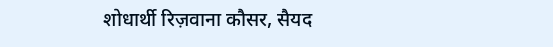शोधार्थी रिज़वाना कौसर, सैयद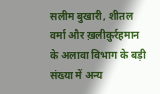सलीम बुखारी, शीतल वर्मा और ख़लीक़ुर्रहमान के अलावा विभाग के बड़ी संख्या में अन्य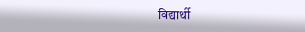विद्यार्थी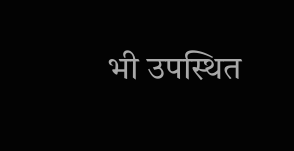भी उपस्थित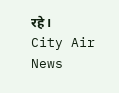रहे।
City Air News